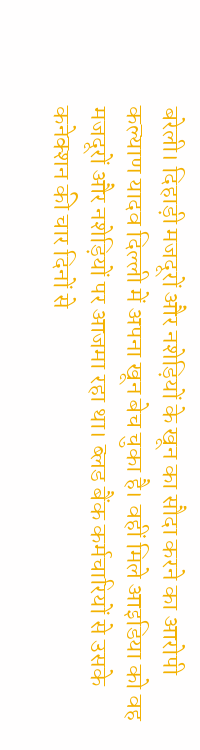बरेली। दिहाड़ी मजदूरों और नशेड़ियों के खून का सौदा करने का आरोपी कल्याण यादव दिल्ली में अपना खून बेच चुका है। वहीं मिले आइडिया को वह मजदूरों और नशेड़ियों पर आजमा रहा था। ब्लड बैंक कर्मचारियों से उसके कनेक्शन की चार दिनों से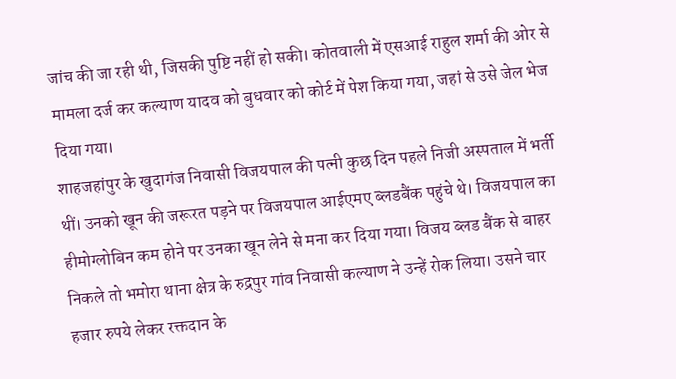जांच की जा रही थी, जिसकी पुष्टि नहीं हो सकी। कोतवाली में एसआई राहुल शर्मा की ओर से मामला दर्ज कर कल्याण यादव को बुधवार को कोर्ट में पेश किया गया, जहां से उसे जेल भेज दिया गया।
शाहजहांपुर के खुदागंज निवासी विजयपाल की पत्नी कुछ दिन पहले निजी अस्पताल में भर्ती थीं। उनको खून की जरूरत पड़ने पर विजयपाल आईएमए ब्लडबैंक पहुंचे थे। विजयपाल का हीमोग्लोबिन कम होने पर उनका खून लेने से मना कर दिया गया। विजय ब्लड बैंक से बाहर निकले तो भमोरा थाना क्षेत्र के रुद्रपुर गांव निवासी कल्याण ने उन्हें रोक लिया। उसने चार हजार रुपये लेकर रक्तदान के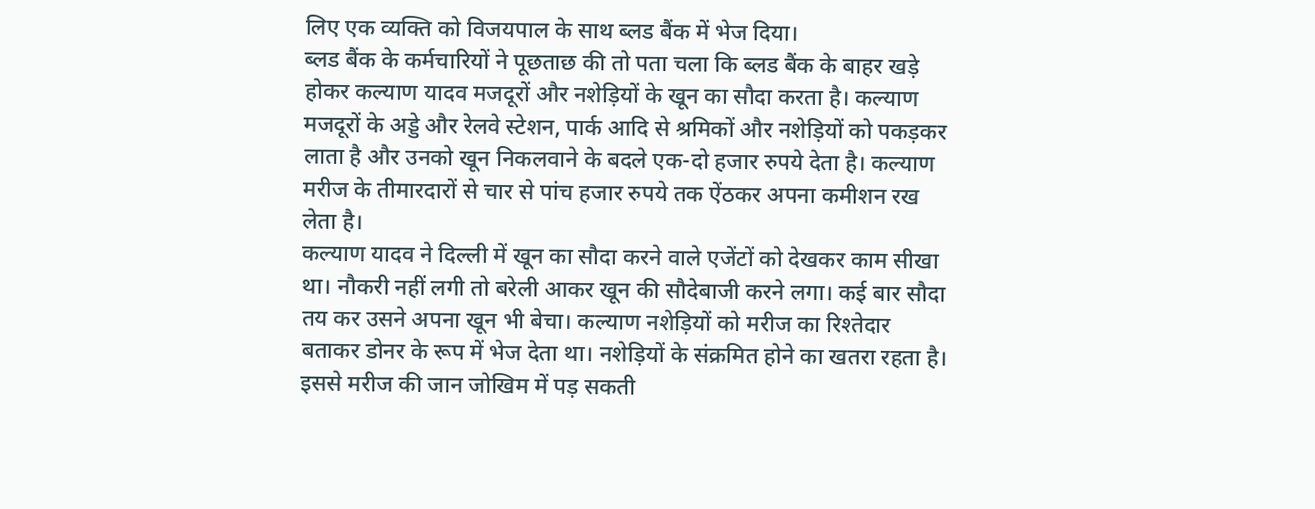लिए एक व्यक्ति को विजयपाल के साथ ब्लड बैंक में भेज दिया।
ब्लड बैंक के कर्मचारियों ने पूछताछ की तो पता चला कि ब्लड बैंक के बाहर खड़े होकर कल्याण यादव मजदूरों और नशेड़ियों के खून का सौदा करता है। कल्याण मजदूरों के अड्डे और रेलवे स्टेशन, पार्क आदि से श्रमिकों और नशेड़ियों को पकड़कर लाता है और उनको खून निकलवाने के बदले एक-दो हजार रुपये देता है। कल्याण मरीज के तीमारदारों से चार से पांच हजार रुपये तक ऐंठकर अपना कमीशन रख लेता है।
कल्याण यादव ने दिल्ली में खून का सौदा करने वाले एजेंटों को देखकर काम सीखा था। नौकरी नहीं लगी तो बरेली आकर खून की सौदेबाजी करने लगा। कई बार सौदा तय कर उसने अपना खून भी बेचा। कल्याण नशेड़ियों को मरीज का रिश्तेदार बताकर डोनर के रूप में भेज देता था। नशेड़ियों के संक्रमित होने का खतरा रहता है। इससे मरीज की जान जोखिम में पड़ सकती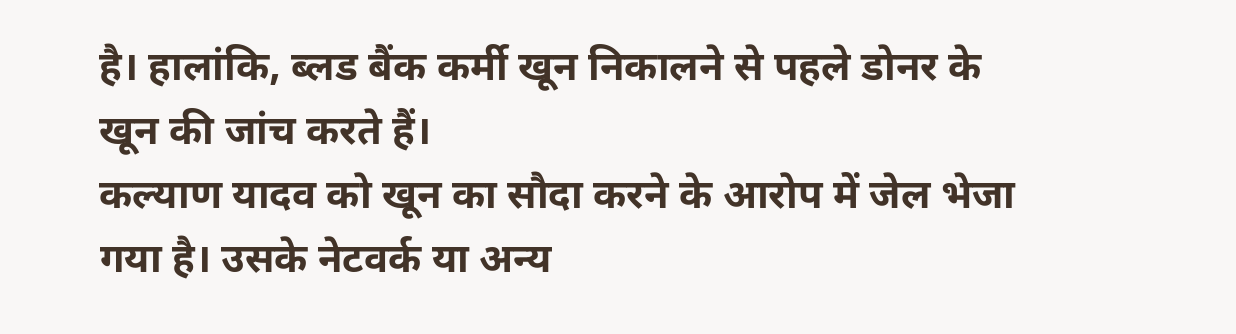है। हालांकि, ब्लड बैंक कर्मी खून निकालने से पहले डोनर के खून की जांच करते हैं।
कल्याण यादव को खून का सौदा करने के आरोप में जेल भेजा गया है। उसके नेटवर्क या अन्य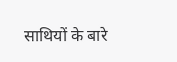साथियों के बारे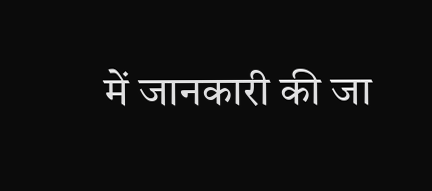में जानकारी की जा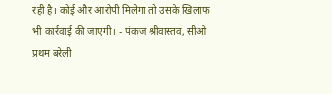रही है। कोई और आरोपी मिलेगा तो उसके खिलाफ भी कार्रवाई की जाएगी। - पंकज श्रीवास्तव, सीओ प्रथम बरेली